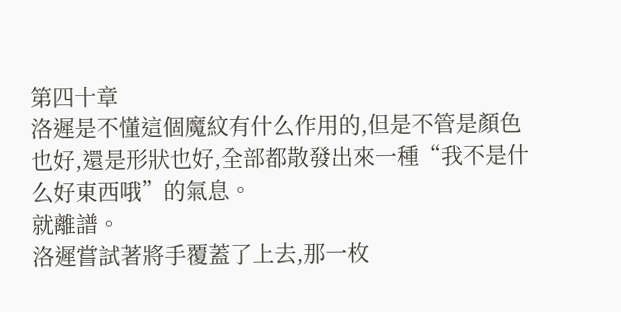第四十章
洛遲是不懂這個魔紋有什么作用的,但是不管是顏色也好,還是形狀也好,全部都散發出來一種“我不是什么好東西哦”的氣息。
就離譜。
洛遲嘗試著將手覆蓋了上去,那一枚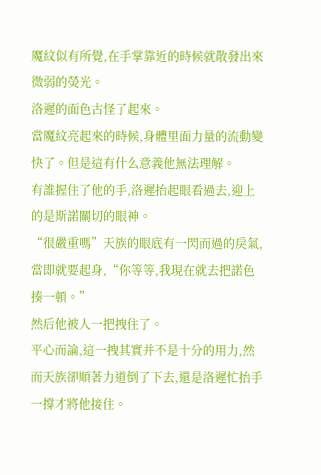魔紋似有所覺,在手掌靠近的時候就散發出來微弱的熒光。
洛遲的面色古怪了起來。
當魔紋亮起來的時候,身體里面力量的流動變快了。但是這有什么意義他無法理解。
有誰握住了他的手,洛遲抬起眼看過去,迎上的是斯諾關切的眼神。
“很嚴重嗎”天族的眼底有一閃而過的戾氣,當即就要起身,“你等等,我現在就去把諾色揍一頓。”
然后他被人一把拽住了。
平心而論,這一拽其實并不是十分的用力,然而天族卻順著力道倒了下去,還是洛遲忙抬手一撐才將他接住。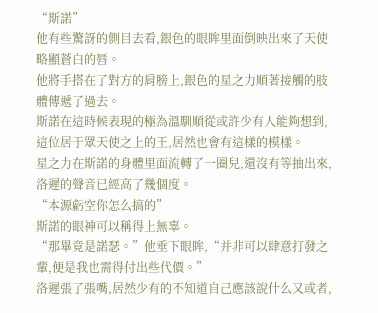“斯諾”
他有些驚訝的側目去看,銀色的眼眸里面倒映出來了天使略顯蒼白的唇。
他將手搭在了對方的肩膀上,銀色的星之力順著接觸的肢體傳遞了過去。
斯諾在這時候表現的極為溫馴順從或許少有人能夠想到,這位居于眾天使之上的王,居然也會有這樣的模樣。
星之力在斯諾的身體里面流轉了一圈兒,還沒有等抽出來,洛遲的聲音已經高了幾個度。
“本源虧空你怎么搞的”
斯諾的眼神可以稱得上無辜。
“那畢竟是諾瑟。”他垂下眼眸,“并非可以肆意打發之輩,便是我也需得付出些代價。”
洛遲張了張嘴,居然少有的不知道自己應該說什么又或者,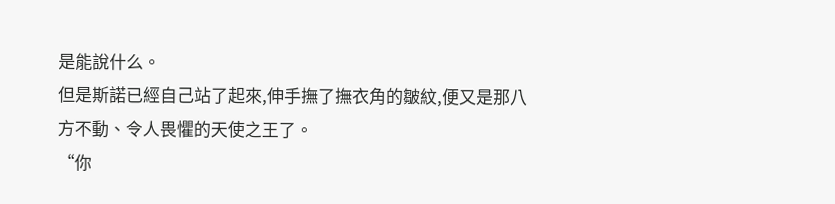是能說什么。
但是斯諾已經自己站了起來,伸手撫了撫衣角的皺紋,便又是那八方不動、令人畏懼的天使之王了。
“你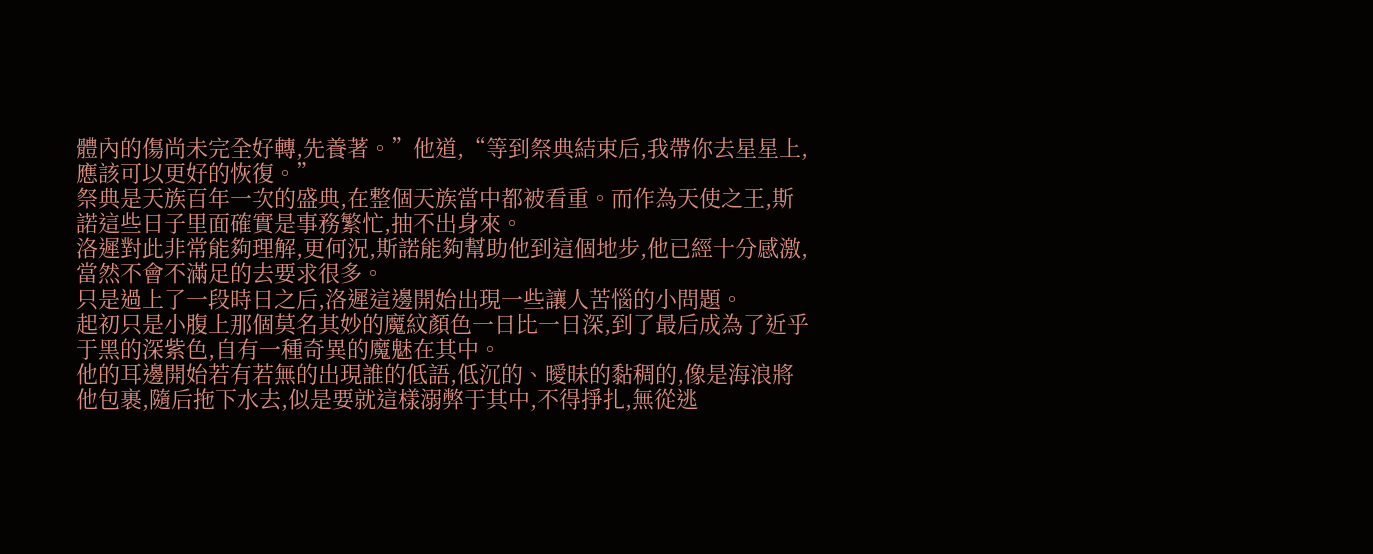體內的傷尚未完全好轉,先養著。”他道,“等到祭典結束后,我帶你去星星上,應該可以更好的恢復。”
祭典是天族百年一次的盛典,在整個天族當中都被看重。而作為天使之王,斯諾這些日子里面確實是事務繁忙,抽不出身來。
洛遲對此非常能夠理解,更何況,斯諾能夠幫助他到這個地步,他已經十分感激,當然不會不滿足的去要求很多。
只是過上了一段時日之后,洛遲這邊開始出現一些讓人苦惱的小問題。
起初只是小腹上那個莫名其妙的魔紋顏色一日比一日深,到了最后成為了近乎于黑的深紫色,自有一種奇異的魔魅在其中。
他的耳邊開始若有若無的出現誰的低語,低沉的、曖昧的黏稠的,像是海浪將他包裹,隨后拖下水去,似是要就這樣溺弊于其中,不得掙扎,無從逃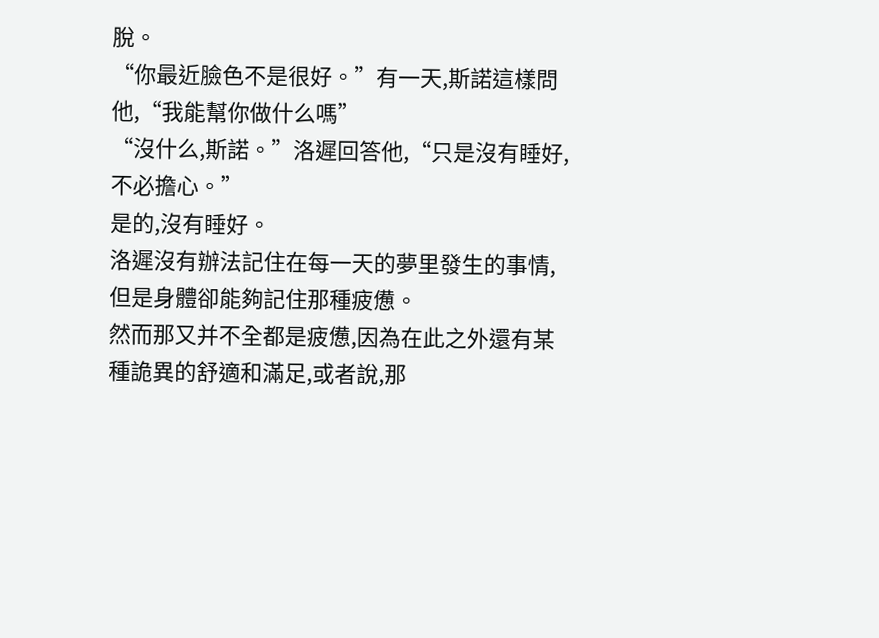脫。
“你最近臉色不是很好。”有一天,斯諾這樣問他,“我能幫你做什么嗎”
“沒什么,斯諾。”洛遲回答他,“只是沒有睡好,不必擔心。”
是的,沒有睡好。
洛遲沒有辦法記住在每一天的夢里發生的事情,但是身體卻能夠記住那種疲憊。
然而那又并不全都是疲憊,因為在此之外還有某種詭異的舒適和滿足,或者說,那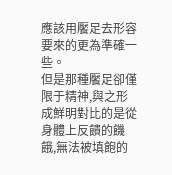應該用饜足去形容要來的更為準確一些。
但是那種饜足卻僅限于精神,與之形成鮮明對比的是從身體上反饋的饑餓,無法被填飽的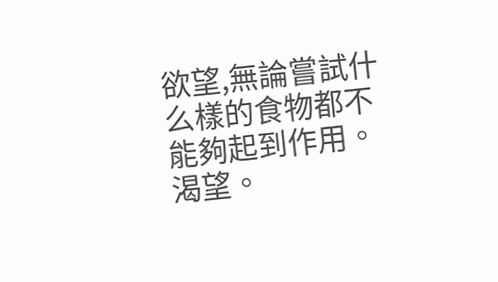欲望,無論嘗試什么樣的食物都不能夠起到作用。
渴望。